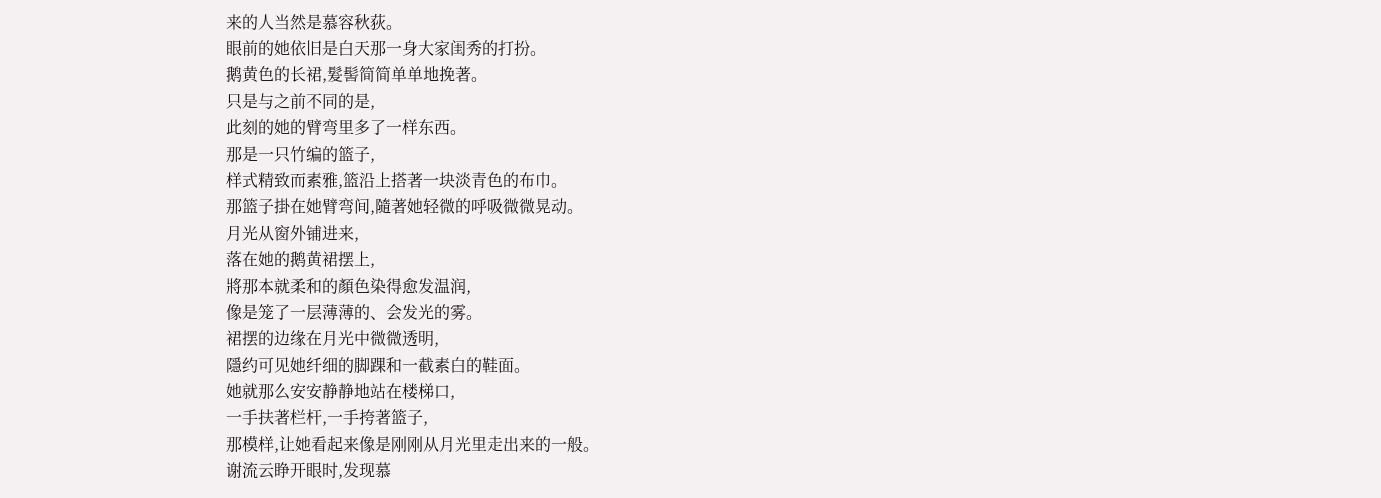来的人当然是慕容秋荻。
眼前的她依旧是白天那一身大家闺秀的打扮。
鹅黄色的长裙,髮髻简简单单地挽著。
只是与之前不同的是,
此刻的她的臂弯里多了一样东西。
那是一只竹编的篮子,
样式精致而素雅,篮沿上搭著一块淡青色的布巾。
那篮子掛在她臂弯间,隨著她轻微的呼吸微微晃动。
月光从窗外铺进来,
落在她的鹅黄裙摆上,
將那本就柔和的顏色染得愈发温润,
像是笼了一层薄薄的、会发光的雾。
裙摆的边缘在月光中微微透明,
隱约可见她纤细的脚踝和一截素白的鞋面。
她就那么安安静静地站在楼梯口,
一手扶著栏杆,一手挎著篮子,
那模样,让她看起来像是刚刚从月光里走出来的一般。
谢流云睁开眼时,发现慕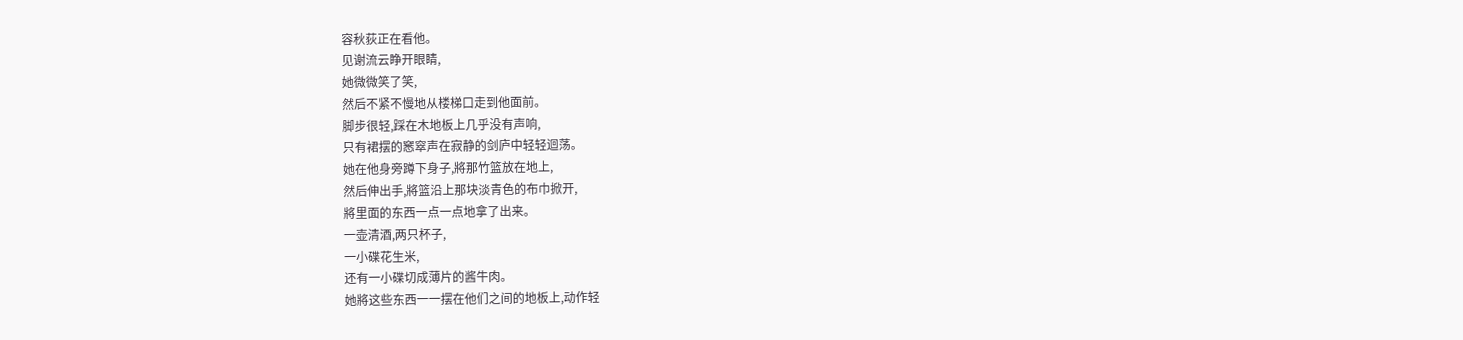容秋荻正在看他。
见谢流云睁开眼睛,
她微微笑了笑,
然后不紧不慢地从楼梯口走到他面前。
脚步很轻,踩在木地板上几乎没有声响,
只有裙摆的窸窣声在寂静的剑庐中轻轻迴荡。
她在他身旁蹲下身子,將那竹篮放在地上,
然后伸出手,將篮沿上那块淡青色的布巾掀开,
將里面的东西一点一点地拿了出来。
一壶清酒,两只杯子,
一小碟花生米,
还有一小碟切成薄片的酱牛肉。
她將这些东西一一摆在他们之间的地板上,动作轻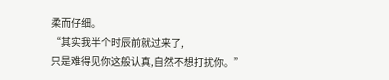柔而仔细。
“其实我半个时辰前就过来了,
只是难得见你这般认真,自然不想打扰你。”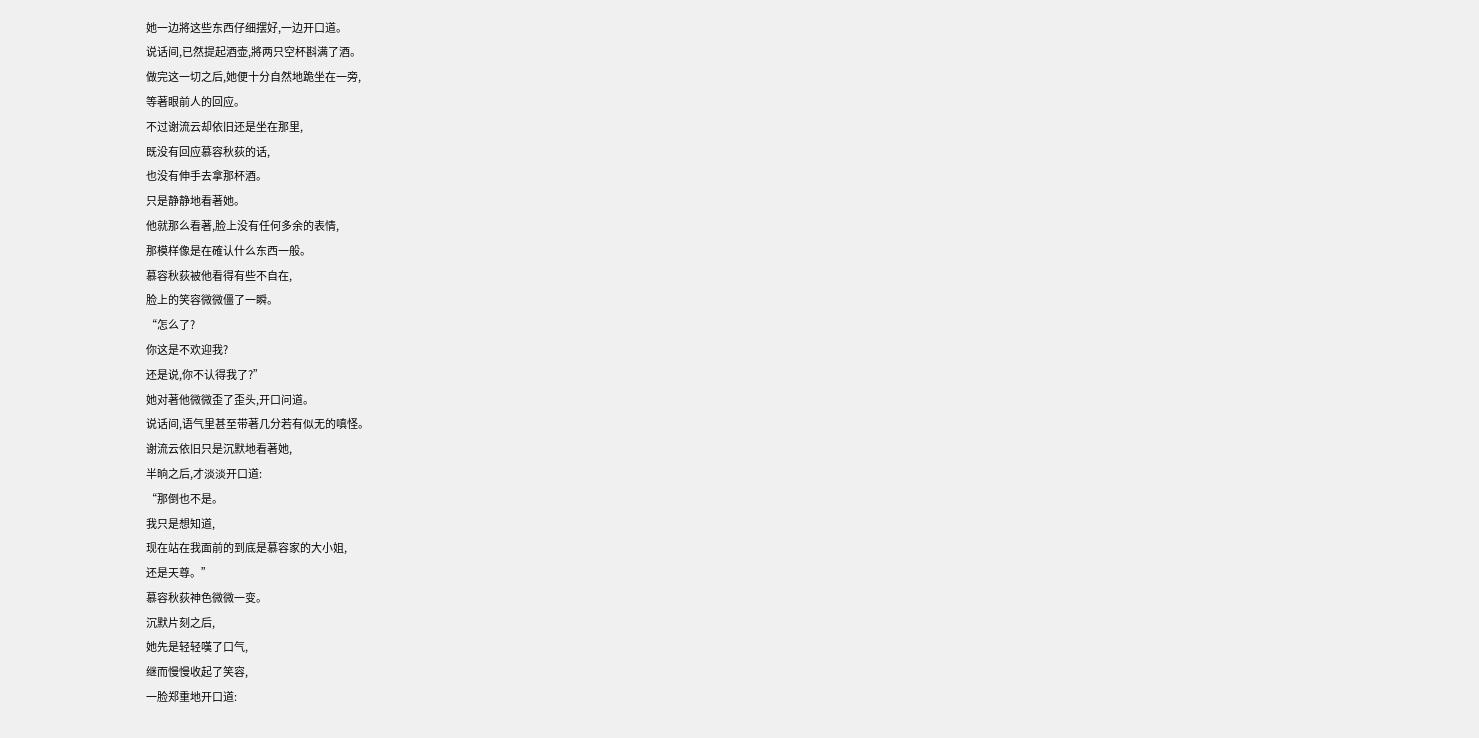她一边將这些东西仔细摆好,一边开口道。
说话间,已然提起酒壶,將两只空杯斟满了酒。
做完这一切之后,她便十分自然地跪坐在一旁,
等著眼前人的回应。
不过谢流云却依旧还是坐在那里,
既没有回应慕容秋荻的话,
也没有伸手去拿那杯酒。
只是静静地看著她。
他就那么看著,脸上没有任何多余的表情,
那模样像是在確认什么东西一般。
慕容秋荻被他看得有些不自在,
脸上的笑容微微僵了一瞬。
“怎么了?
你这是不欢迎我?
还是说,你不认得我了?”
她对著他微微歪了歪头,开口问道。
说话间,语气里甚至带著几分若有似无的嗔怪。
谢流云依旧只是沉默地看著她,
半晌之后,才淡淡开口道:
“那倒也不是。
我只是想知道,
现在站在我面前的到底是慕容家的大小姐,
还是天尊。”
慕容秋荻神色微微一变。
沉默片刻之后,
她先是轻轻嘆了口气,
继而慢慢收起了笑容,
一脸郑重地开口道: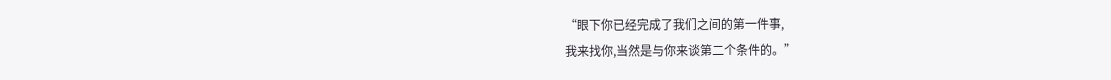“眼下你已经完成了我们之间的第一件事,
我来找你,当然是与你来谈第二个条件的。”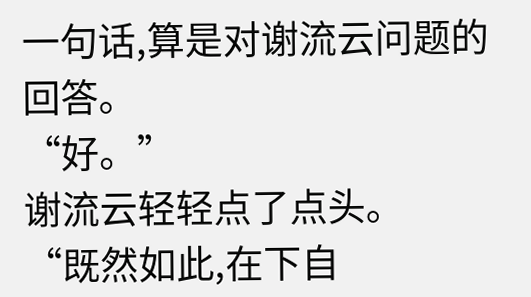一句话,算是对谢流云问题的回答。
“好。”
谢流云轻轻点了点头。
“既然如此,在下自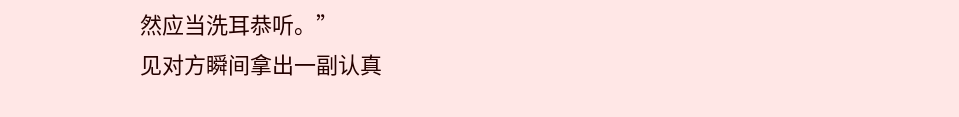然应当洗耳恭听。”
见对方瞬间拿出一副认真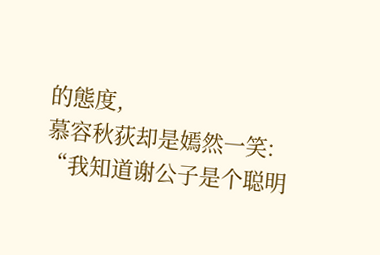的態度,
慕容秋荻却是嫣然一笑:
“我知道谢公子是个聪明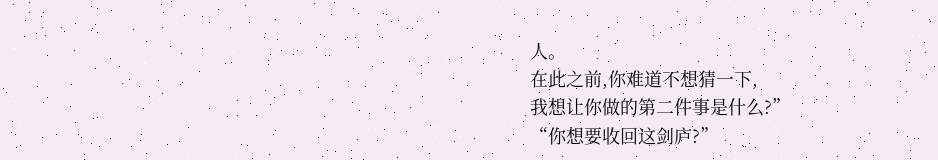人。
在此之前,你难道不想猜一下,
我想让你做的第二件事是什么?”
“你想要收回这剑庐?”